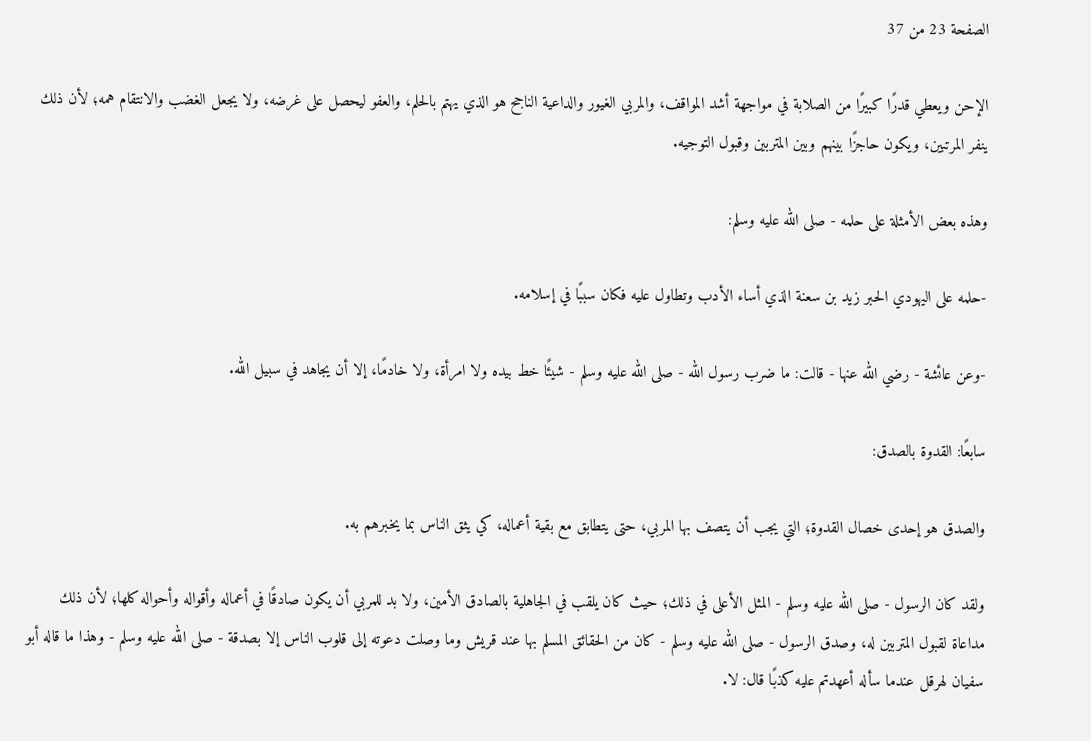الصفحة 23 من 37

الإحن ويعطي قدرًا كبيرًا من الصلابة في مواجهة أشد المواقف، والمربي الغيور والداعية الناجح هو الذي يهتم بالحلم، والعفو ليحصل على غرضه، ولا يجعل الغضب والانتقام همه؛ لأن ذلك ينفر المرتبين، ويكون حاجزًا بينهم وبين المتربين وقبول التوجيه.

وهذه بعض الأمثلة على حلمه - صلى الله عليه وسلم:

-حلمه على اليهودي الحبر زيد بن سعنة الذي أساء الأدب وتطاول عليه فكان سببًا في إسلامه.

-وعن عائشة - رضي الله عنها - قالت: ما ضرب رسول الله - صلى الله عليه وسلم - شيئًا خط بيده ولا امرأة، ولا خادمًا، إلا أن يجاهد في سبيل الله.

سابعًا: القدوة بالصدق:

والصدق هو إحدى خصال القدوة؛ التي يجب أن يتصف بها المربي، حتى يتطابق مع بقية أعماله، كي يثق الناس بما يخبرهم به.

ولقد كان الرسول - صلى الله عليه وسلم - المثل الأعلى في ذلك؛ حيث كان يلقب في الجاهلية بالصادق الأمين، ولا بد للمربي أن يكون صادقًا في أعماله وأقواله وأحواله كلها؛ لأن ذلك مداعاة لقبول المتربين له، وصدق الرسول - صلى الله عليه وسلم - كان من الحقائق المسلم بها عند قريش وما وصلت دعوته إلى قلوب الناس إلا بصدقة - صلى الله عليه وسلم - وهذا ما قاله أبو سفيان لهرقل عندما سأله أعهدتم عليه كذبًا قال: لا.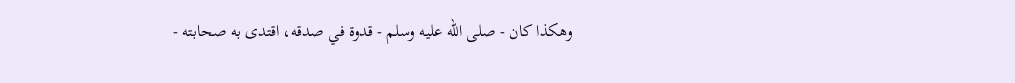وهكذا كان - صلى الله عليه وسلم - قدوة في صدقه، اقتدى به صحابته -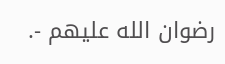رضوان الله عليهم -.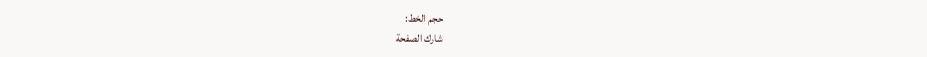حجم الخط:
شارك الصفحة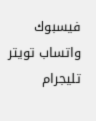فيسبوك واتساب تويتر تليجرام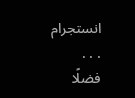انستجرام
. . .
فضلًا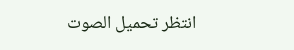انتظر تحميل الصوت